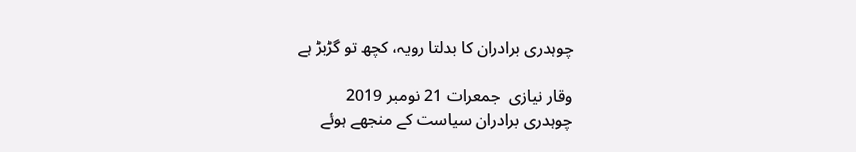چوہدری برادران کا بدلتا رویہ، کچھ تو گڑبڑ ہے

وقار نیازی  جمعرات 21 نومبر 2019
چوہدری برادران سیاست کے منجھے ہوئے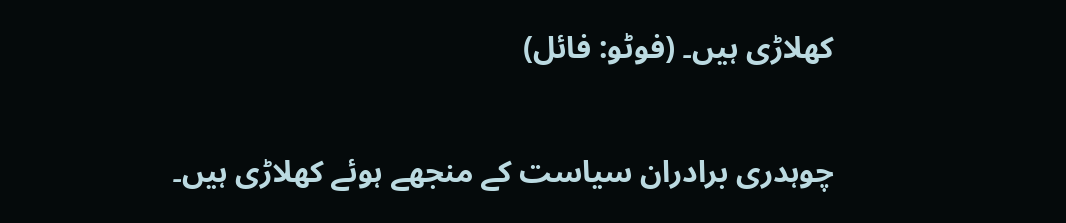کھلاڑی ہیں۔ (فوٹو: فائل)

چوہدری برادران سیاست کے منجھے ہوئے کھلاڑی ہیں۔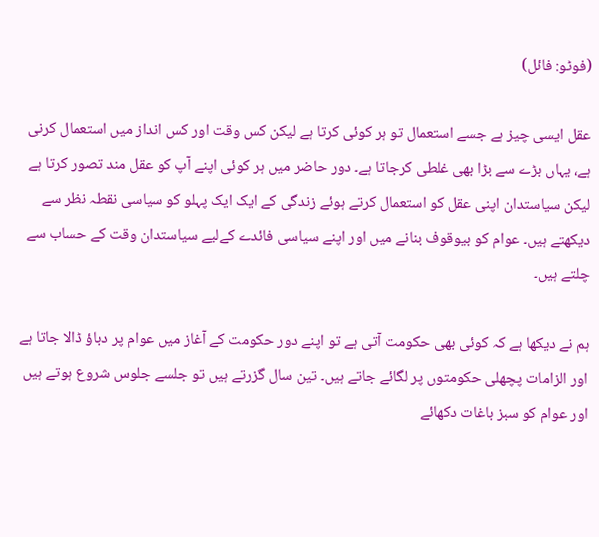(فوٹو: فائل)

عقل ایسی چیز ہے جسے استعمال تو ہر کوئی کرتا ہے لیکن کس وقت اور کس انداز میں استعمال کرنی ہے، یہاں بڑے سے بڑا بھی غلطی کرجاتا ہے۔ دور حاضر میں ہر کوئی اپنے آپ کو عقل مند تصور کرتا ہے لیکن سیاستدان اپنی عقل کو استعمال کرتے ہوئے زندگی کے ایک ایک پہلو کو سیاسی نقطہ نظر سے دیکھتے ہیں۔ عوام کو بیوقوف بنانے میں اور اپنے سیاسی فائدے کےلیے سیاستدان وقت کے حساب سے چلتے ہیں۔

ہم نے دیکھا ہے کہ کوئی بھی حکومت آتی ہے تو اپنے دور حکومت کے آغاز میں عوام پر دباؤ ڈالا جاتا ہے اور الزامات پچھلی حکومتوں پر لگائے جاتے ہیں۔ تین سال گزرتے ہیں تو جلسے جلوس شروع ہوتے ہیں اور عوام کو سبز باغات دکھائے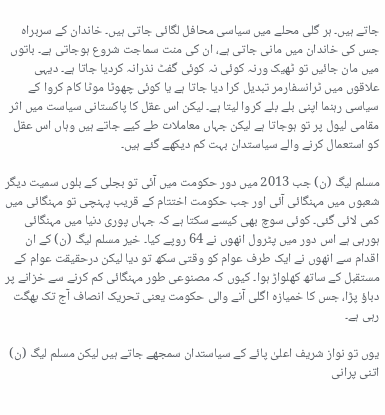جاتے ہیں۔ ہر گلی محلے میں سیاسی محافل لگائی جاتی ہیں۔ خاندان کے سربراہ جس کی خاندان میں مانی جاتی ہے، ان کی منت سماجت شروع ہوجاتی ہے۔ باتوں میں مان جائیں تو ٹھیک ورنہ کوئی نہ کوئی گفٹ نذرانہ کردیا جاتا ہے۔ دیہی علاقوں میں ٹرانسفارمر تبدیل کرا دیا جاتا ہے یا کوئی چھوٹا موٹا کام کروا کے سیاسی رہنما اپنی بلے بلے کروا لیتا ہے۔ لیکن اس عقل کا پاکستانی سیاست میں اثر مقامی لیول پر تو ہوجاتا ہے لیکن جہاں معاملات طے کیے جاتے ہیں وہاں اس عقل کو استعمال کرنے والے سیاستدان بہت کم دیکھے گئے ہیں۔

مسلم لیگ (ن) جب 2013 میں دور حکومت میں آئی تو بجلی کے بلوں سمیت دیگر شعبوں میں مہنگائی آئی اور جب حکومت اختتام کے قریب پہنچی تو مہنگائی میں کمی لائی گئی۔ کوئی سوچ بھی کیسے سکتا ہے کہ جہاں پوری دنیا میں مہنگائی ہورہی ہے اس دور میں پٹرول انھوں نے 64 روپے کیا۔ خیر مسلم لیگ (ن) کے ان اقدام سے انھوں نے ایک طرف عوام کو وقتی سکھ تو دیا لیکن درحقیقت عوام کے مستقبل کے ساتھ کھلواڑ ہوا۔ کیوں کہ مصنوعی طور مہنگائی کم کرنے سے خزانے پر دباؤ پڑا، جس کا خمیازہ اگلی آنے والی حکومت یعنی تحریک انصاف آج تک بھگت رہی ہے۔

یوں تو نواز شریف اعلیٰ پائے کے سیاستدان سمجھے جاتے ہیں لیکن مسلم لیگ (ن) اتنی پرانی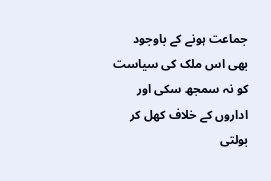جماعت ہونے کے باوجود بھی اس ملک کی سیاست کو نہ سمجھ سکی اور اداروں کے خلاف کھل کر بولتی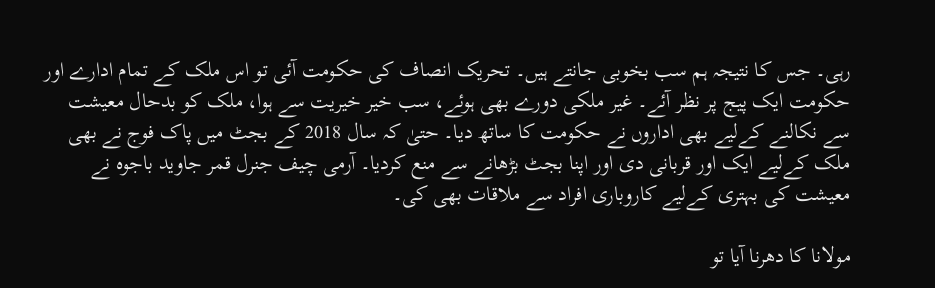رہی۔ جس کا نتیجہ ہم سب بخوبی جانتے ہیں۔ تحریک انصاف کی حکومت آئی تو اس ملک کے تمام ادارے اور حکومت ایک پیج پر نظر آئے۔ غیر ملکی دورے بھی ہوئے، سب خیر خیریت سے ہوا، ملک کو بدحال معیشت سے نکالنے کےلیے بھی اداروں نے حکومت کا ساتھ دیا۔ حتیٰ کہ سال 2018 کے بجٹ میں پاک فوج نے بھی ملک کےلیے ایک اور قربانی دی اور اپنا بجٹ بڑھانے سے منع کردیا۔ آرمی چیف جنرل قمر جاوید باجوہ نے معیشت کی بہتری کےلیے کاروباری افراد سے ملاقات بھی کی۔

مولانا کا دھرنا آیا تو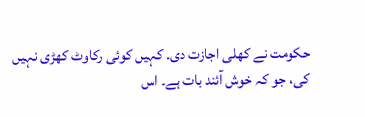حکومت نے کھلی اجازت دی۔ کہیں کوئی رکاوٹ کھڑی نہیں کی، جو کہ خوش آئند بات ہے۔ اس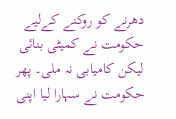دھرنے کو روکنے کےلیے حکومت نے کمیٹی بنائی لیکن کامیابی نہ ملی۔ پھر حکومت نے سہارا لیا اپنی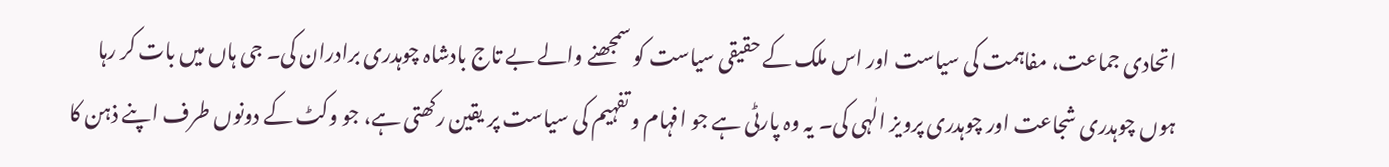اتحادی جماعت، مفاہمت کی سیاست اور اس ملک کے حقیقی سیاست کو سمجھنے والے بے تاج بادشاہ چوہدری برادران کی۔ جی ہاں میں بات کر رہا ہوں چوہدری شجاعت اور چوہدری پرویز الٰہی کی۔ یہ وہ پارٹی ہے جو افہام و تفہیم کی سیاست پر یقین رکھتی ہے، جو وکٹ کے دونوں طرف اپنے ذہن کا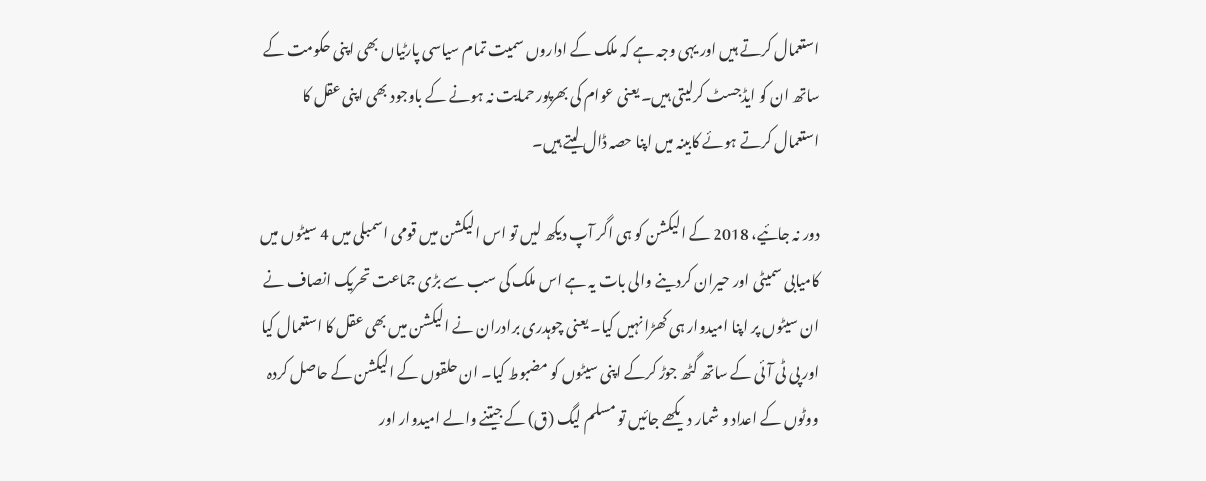استعمال کرتے ہیں اور یہی وجہ ہے کہ ملک کے اداروں سمیت تمام سیاسی پارٹیاں بھی اپنی حکومت کے ساتھ ان کو ایڈجسٹ کرلیتی ہیں۔ یعنی عوام کی بھرپور حمایت نہ ہونے کے باوجود بھی اپنی عقل کا استعمال کرتے ہوئے کابینہ میں اپنا حصہ ڈال لیتے ہیں۔

دور نہ جائیے، 2018 کے الیکشن کو ہی اگر آپ دیکھ لیں تو اس الیکشن میں قومی اسمبلی میں 4 سیٹوں میں کامیابی سمیٹی اور حیران کردینے والی بات یہ ہے اس ملک کی سب سے بڑی جماعت تحریک انصاف نے ان سیٹوں پر اپنا امیدوار ہی کھڑا نہیں کیا۔ یعنی چوہدری برادران نے الیکشن میں بھی عقل کا استعمال کیا اور پی ٹی آئی کے ساتھ گٹھ جوڑ کرکے اپنی سیٹوں کو مضبوط کیا۔ ان حلقوں کے الیکشن کے حاصل کردہ ووٹوں کے اعداد و شمار دیکھے جائیں تو مسلم لیگ (ق) کے جیتنے والے امیدوار اور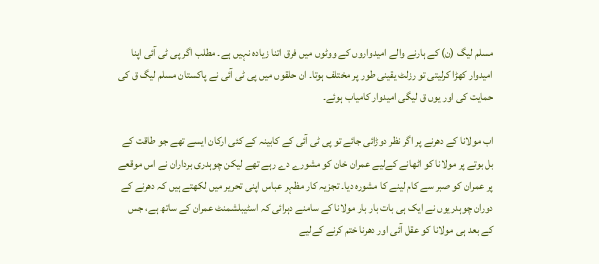مسلم لیگ (ن) کے ہارنے والے امیدواروں کے ووٹوں میں فرق اتنا زیادہ نہیں ہے۔ مطلب اگر پی ٹی آئی اپنا امیدوار کھڑا کرلیتی تو رزلٹ یقینی طور پر مختلف ہوتا۔ ان حلقوں میں پی ٹی آئی نے پاکستان مسلم لیگ ق کی حمایت کی اور یوں ق لیگی امیدوار کامیاب ہوئے۔

اب مولانا کے دھرنے پر اگر نظر دوڑائی جائے تو پی ٹی آئی کے کابینہ کے کئی ارکان ایسے تھے جو طاقت کے بل بوتے پر مولانا کو اٹھانے کےلیے عمران خان کو مشورے دے رہے تھے لیکن چوہدری برداران نے اس موقعے پر عمران کو صبر سے کام لینے کا مشورہ دیا۔ تجزیہ کار مظہر عباس اپنی تحریر میں لکھتے ہیں کہ دھرنے کے دوران چوہدریوں نے ایک ہی بات بار بار مولانا کے سامنے دہرائی کہ اسٹیبلشمنٹ عمران کے ساتھ ہے، جس کے بعد ہی مولانا کو عقل آئی اور دھرنا ختم کرنے کےلیے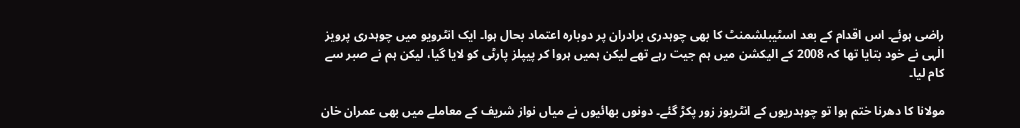راضی ہوئے۔ اس اقدام کے بعد اسٹیبلشمنٹ کا بھی چوہدری برادران پر دوبارہ اعتماد بحال ہوا۔ ایک انٹرویو میں چوہدری پرویز الٰہی نے خود بتایا تھا کہ 2008 کے الیکشن میں ہم جیت رہے تھے لیکن ہمیں ہروا کر پیپلز پارٹی کو لایا گیا، لیکن ہم نے صبر سے کام لیا۔

مولانا کا دھرنا ختم ہوا تو چوہدریوں کے انٹریوز زور پکڑ گئے۔ دونوں بھائیوں نے میاں نواز شریف کے معاملے میں بھی عمران خان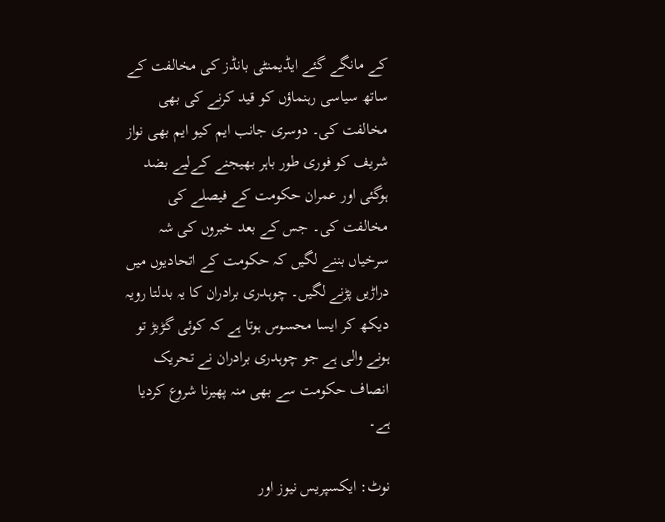کے مانگے گئے ایڈیمنٹی بانڈز کی مخالفت کے ساتھ سیاسی رہنماؤں کو قید کرنے کی بھی مخالفت کی۔ دوسری جانب ایم کیو ایم بھی نواز شریف کو فوری طور باہر بھیجنے کےلیے بضد ہوگئی اور عمران حکومت کے فیصلے کی مخالفت کی۔ جس کے بعد خبروں کی شہ سرخیاں بننے لگیں کہ حکومت کے اتحادیوں میں دراڑیں پڑنے لگیں۔ چوہدری برادران کا یہ بدلتا رویہ دیکھ کر ایسا محسوس ہوتا ہے کہ کوئی گڑبڑ تو ہونے والی ہے جو چوہدری برادران نے تحریک انصاف حکومت سے بھی منہ پھیرنا شروع کردیا ہے۔

نوٹ: ایکسپریس نیوز اور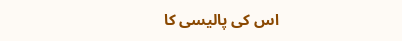اس کی پالیسی کا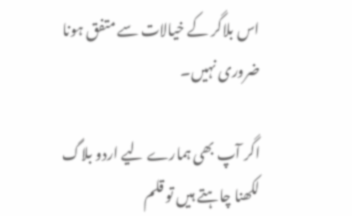اس بلاگر کے خیالات سے متفق ہونا ضروری نہیں۔

اگر آپ بھی ہمارے لیے اردو بلاگ لکھنا چاہتے ہیں تو قلم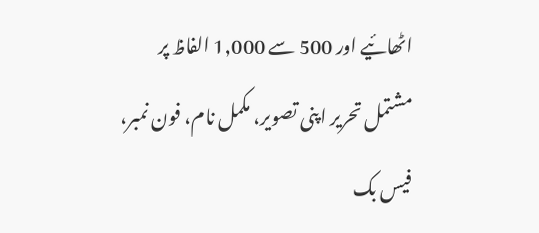اٹھائیے اور 500 سے 1,000 الفاظ پر مشتمل تحریر اپنی تصویر، مکمل نام، فون نمبر، فیس بک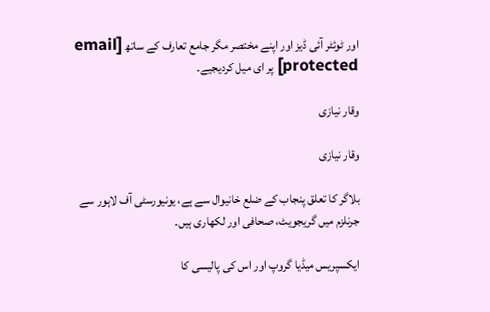اور ٹوئٹر آئی ڈیز اور اپنے مختصر مگر جامع تعارف کے ساتھ [email protected] پر ای میل کردیجیے۔

وقار نیازی

وقار نیازی

بلاگر کا تعلق پنجاب کے ضلع خانیوال سے ہے، یونیورسٹی آف لاہور سے جرنلزم میں گریجویٹ، صحافی اور لکھاری ہیں۔

ایکسپریس میڈیا گروپ اور اس کی پالیسی کا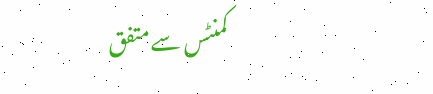کمنٹس سے متفق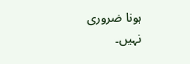ہونا ضروری نہیں۔